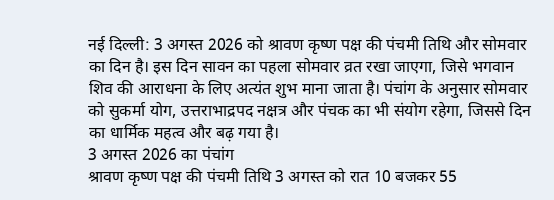नई दिल्ली: 3 अगस्त 2026 को श्रावण कृष्ण पक्ष की पंचमी तिथि और सोमवार का दिन है। इस दिन सावन का पहला सोमवार व्रत रखा जाएगा, जिसे भगवान शिव की आराधना के लिए अत्यंत शुभ माना जाता है। पंचांग के अनुसार सोमवार को सुकर्मा योग, उत्तराभाद्रपद नक्षत्र और पंचक का भी संयोग रहेगा, जिससे दिन का धार्मिक महत्व और बढ़ गया है।
3 अगस्त 2026 का पंचांग
श्रावण कृष्ण पक्ष की पंचमी तिथि 3 अगस्त को रात 10 बजकर 55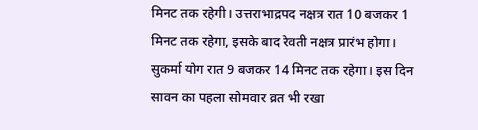मिनट तक रहेगी। उत्तराभाद्रपद नक्षत्र रात 10 बजकर 1 मिनट तक रहेगा, इसके बाद रेवती नक्षत्र प्रारंभ होगा। सुकर्मा योग रात 9 बजकर 14 मिनट तक रहेगा। इस दिन सावन का पहला सोमवार व्रत भी रखा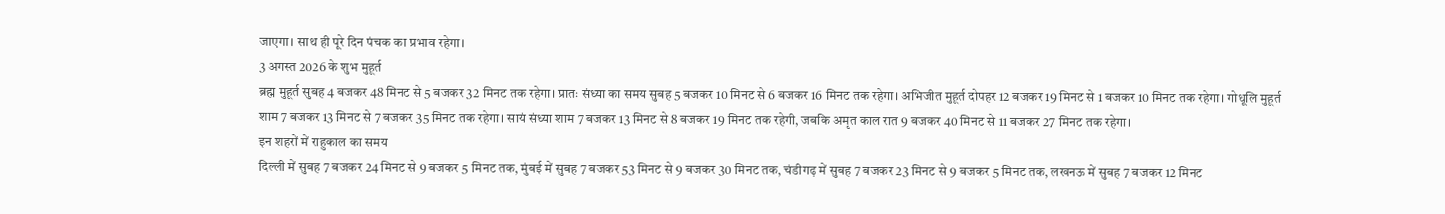जाएगा। साथ ही पूरे दिन पंचक का प्रभाव रहेगा।
3 अगस्त 2026 के शुभ मुहूर्त
ब्रह्म मुहूर्त सुबह 4 बजकर 48 मिनट से 5 बजकर 32 मिनट तक रहेगा। प्रातः संध्या का समय सुबह 5 बजकर 10 मिनट से 6 बजकर 16 मिनट तक रहेगा। अभिजीत मुहूर्त दोपहर 12 बजकर 19 मिनट से 1 बजकर 10 मिनट तक रहेगा। गोधूलि मुहूर्त शाम 7 बजकर 13 मिनट से 7 बजकर 35 मिनट तक रहेगा। सायं संध्या शाम 7 बजकर 13 मिनट से 8 बजकर 19 मिनट तक रहेगी, जबकि अमृत काल रात 9 बजकर 40 मिनट से 11 बजकर 27 मिनट तक रहेगा।
इन शहरों में राहुकाल का समय
दिल्ली में सुबह 7 बजकर 24 मिनट से 9 बजकर 5 मिनट तक, मुंबई में सुबह 7 बजकर 53 मिनट से 9 बजकर 30 मिनट तक, चंडीगढ़ में सुबह 7 बजकर 23 मिनट से 9 बजकर 5 मिनट तक, लखनऊ में सुबह 7 बजकर 12 मिनट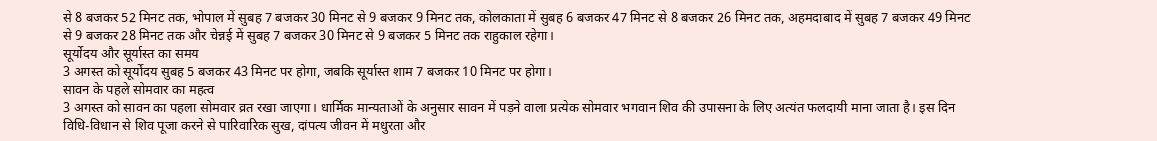से 8 बजकर 52 मिनट तक, भोपाल में सुबह 7 बजकर 30 मिनट से 9 बजकर 9 मिनट तक, कोलकाता में सुबह 6 बजकर 47 मिनट से 8 बजकर 26 मिनट तक, अहमदाबाद में सुबह 7 बजकर 49 मिनट से 9 बजकर 28 मिनट तक और चेन्नई में सुबह 7 बजकर 30 मिनट से 9 बजकर 5 मिनट तक राहुकाल रहेगा।
सूर्योदय और सूर्यास्त का समय
3 अगस्त को सूर्योदय सुबह 5 बजकर 43 मिनट पर होगा, जबकि सूर्यास्त शाम 7 बजकर 10 मिनट पर होगा।
सावन के पहले सोमवार का महत्व
3 अगस्त को सावन का पहला सोमवार व्रत रखा जाएगा। धार्मिक मान्यताओं के अनुसार सावन में पड़ने वाला प्रत्येक सोमवार भगवान शिव की उपासना के लिए अत्यंत फलदायी माना जाता है। इस दिन विधि-विधान से शिव पूजा करने से पारिवारिक सुख, दांपत्य जीवन में मधुरता और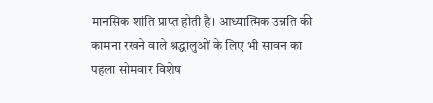मानसिक शांति प्राप्त होती है। आध्यात्मिक उन्नति की कामना रखने वाले श्रद्धालुओं के लिए भी सावन का पहला सोमवार विशेष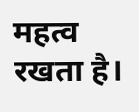महत्व रखता है।